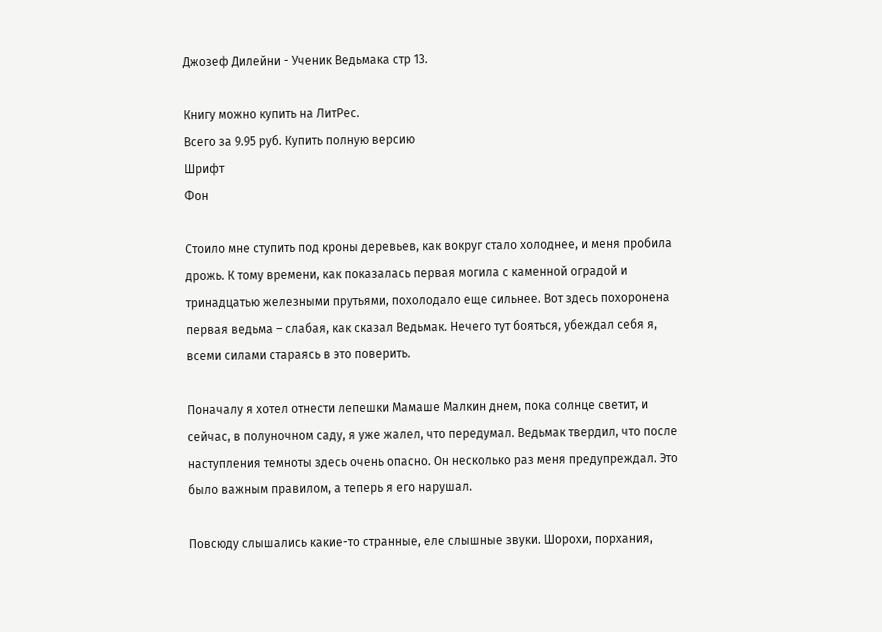Джозеф Дилейни - Ученик Ведьмака стр 13.

Книгу можно купить на ЛитРес.
Всего за 9.95 руб. Купить полную версию
Шрифт
Фон

Стоило мне ступить под кроны деревьев, как вокруг стало холоднее, и меня пробила дрожь. К тому времени, как показалась первая могила с каменной оградой и тринадцатью железными прутьями, похолодало еще сильнее. Вот здесь похоронена первая ведьма – слабая, как сказал Ведьмак. Нечего тут бояться, убеждал себя я, всеми силами стараясь в это поверить.

Поначалу я хотел отнести лепешки Мамаше Малкин днем, пока солнце светит, и сейчас, в полуночном саду, я уже жалел, что передумал. Ведьмак твердил, что после наступления темноты здесь очень опасно. Он несколько раз меня предупреждал. Это было важным правилом, а теперь я его нарушал.

Повсюду слышались какие-то странные, еле слышные звуки. Шорохи, порхания,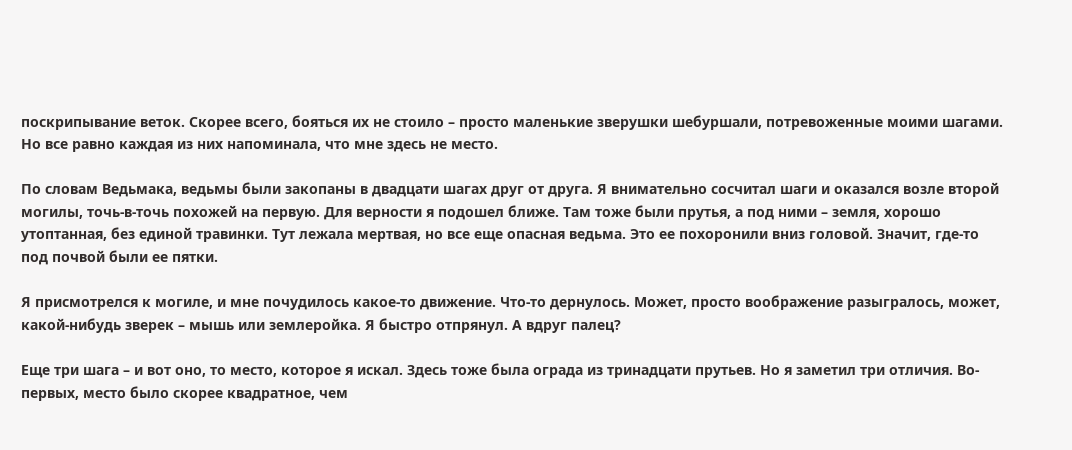поскрипывание веток. Скорее всего, бояться их не стоило – просто маленькие зверушки шебуршали, потревоженные моими шагами. Но все равно каждая из них напоминала, что мне здесь не место.

По словам Ведьмака, ведьмы были закопаны в двадцати шагах друг от друга. Я внимательно сосчитал шаги и оказался возле второй могилы, точь-в-точь похожей на первую. Для верности я подошел ближе. Там тоже были прутья, а под ними – земля, хорошо утоптанная, без единой травинки. Тут лежала мертвая, но все еще опасная ведьма. Это ее похоронили вниз головой. Значит, где-то под почвой были ее пятки.

Я присмотрелся к могиле, и мне почудилось какое-то движение. Что-то дернулось. Может, просто воображение разыгралось, может, какой-нибудь зверек – мышь или землеройка. Я быстро отпрянул. А вдруг палец?

Еще три шага – и вот оно, то место, которое я искал. Здесь тоже была ограда из тринадцати прутьев. Но я заметил три отличия. Во-первых, место было скорее квадратное, чем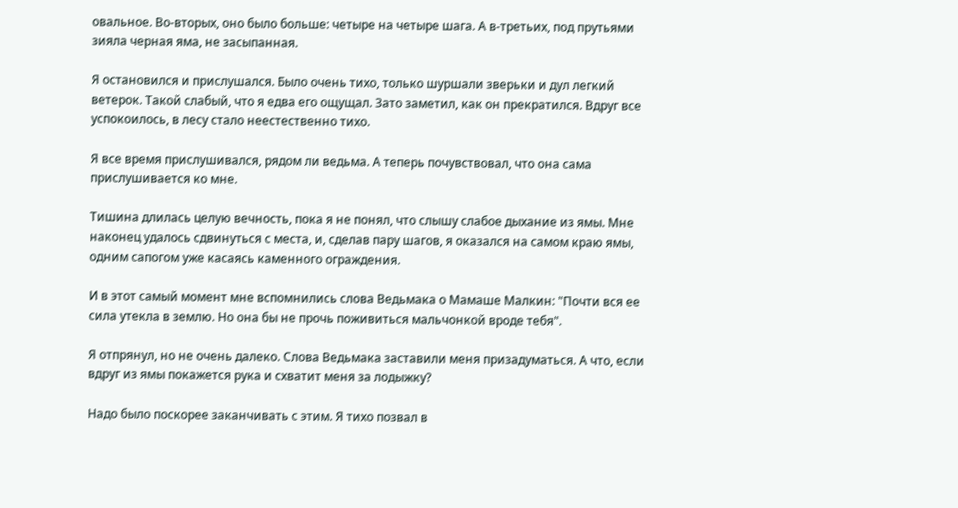овальное. Во-вторых, оно было больше: четыре на четыре шага. А в-третьих, под прутьями зияла черная яма, не засыпанная.

Я остановился и прислушался. Было очень тихо, только шуршали зверьки и дул легкий ветерок. Такой слабый, что я едва его ощущал. Зато заметил, как он прекратился. Вдруг все успокоилось, в лесу стало неестественно тихо.

Я все время прислушивался, рядом ли ведьма. А теперь почувствовал, что она сама прислушивается ко мне.

Тишина длилась целую вечность, пока я не понял, что слышу слабое дыхание из ямы. Мне наконец удалось сдвинуться с места, и, сделав пару шагов, я оказался на самом краю ямы, одним сапогом уже касаясь каменного ограждения.

И в этот самый момент мне вспомнились слова Ведьмака о Мамаше Малкин: "Почти вся ее сила утекла в землю. Но она бы не прочь поживиться мальчонкой вроде тебя".

Я отпрянул, но не очень далеко. Слова Ведьмака заставили меня призадуматься. А что, если вдруг из ямы покажется рука и схватит меня за лодыжку?

Надо было поскорее заканчивать с этим. Я тихо позвал в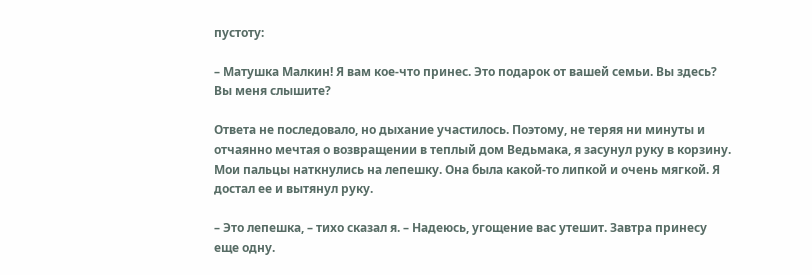пустоту:

– Матушка Малкин! Я вам кое-что принес. Это подарок от вашей семьи. Вы здесь? Вы меня слышите?

Ответа не последовало, но дыхание участилось. Поэтому, не теряя ни минуты и отчаянно мечтая о возвращении в теплый дом Ведьмака, я засунул руку в корзину. Мои пальцы наткнулись на лепешку. Она была какой-то липкой и очень мягкой. Я достал ее и вытянул руку.

– Это лепешка, – тихо сказал я. – Надеюсь, угощение вас утешит. Завтра принесу еще одну.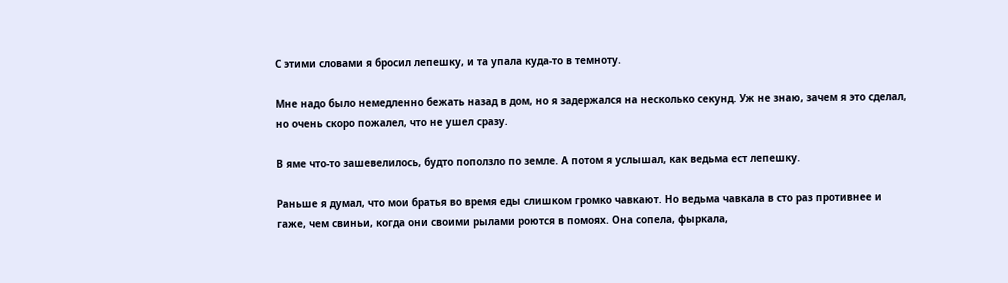С этими словами я бросил лепешку, и та упала куда-то в темноту.

Мне надо было немедленно бежать назад в дом, но я задержался на несколько секунд. Уж не знаю, зачем я это сделал, но очень скоро пожалел, что не ушел сразу.

В яме что-то зашевелилось, будто поползло по земле. А потом я услышал, как ведьма ест лепешку.

Раньше я думал, что мои братья во время еды слишком громко чавкают. Но ведьма чавкала в сто раз противнее и гаже, чем свиньи, когда они своими рылами роются в помоях. Она сопела, фыркала,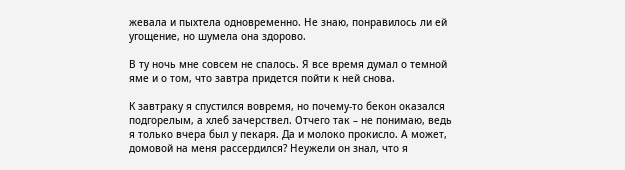жевала и пыхтела одновременно. Не знаю, понравилось ли ей угощение, но шумела она здорово.

В ту ночь мне совсем не спалось. Я все время думал о темной яме и о том, что завтра придется пойти к ней снова.

К завтраку я спустился вовремя, но почему-то бекон оказался подгорелым, а хлеб зачерствел. Отчего так – не понимаю, ведь я только вчера был у пекаря. Да и молоко прокисло. А может, домовой на меня рассердился? Неужели он знал, что я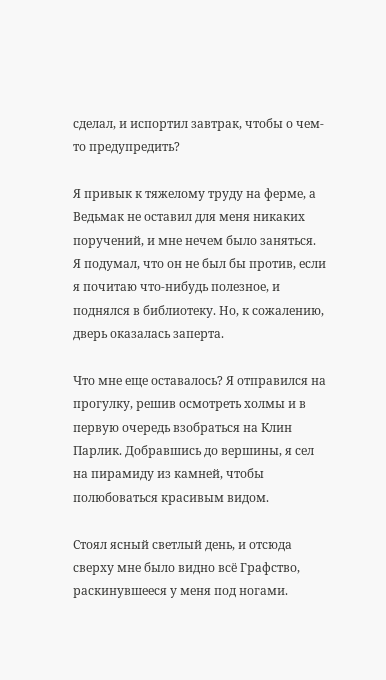сделал, и испортил завтрак, чтобы о чем-то предупредить?

Я привык к тяжелому труду на ферме, а Ведьмак не оставил для меня никаких поручений, и мне нечем было заняться. Я подумал, что он не был бы против, если я почитаю что-нибудь полезное, и поднялся в библиотеку. Но, к сожалению, дверь оказалась заперта.

Что мне еще оставалось? Я отправился на прогулку, решив осмотреть холмы и в первую очередь взобраться на Клин Парлик. Добравшись до вершины, я сел на пирамиду из камней, чтобы полюбоваться красивым видом.

Стоял ясный светлый день, и отсюда сверху мне было видно всё Графство, раскинувшееся у меня под ногами.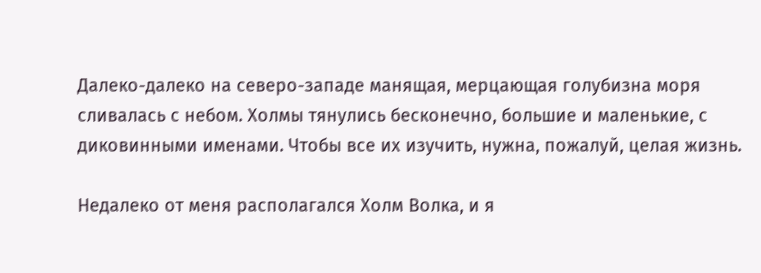Далеко-далеко на северо-западе манящая, мерцающая голубизна моря сливалась с небом. Холмы тянулись бесконечно, большие и маленькие, с диковинными именами. Чтобы все их изучить, нужна, пожалуй, целая жизнь.

Недалеко от меня располагался Холм Волка, и я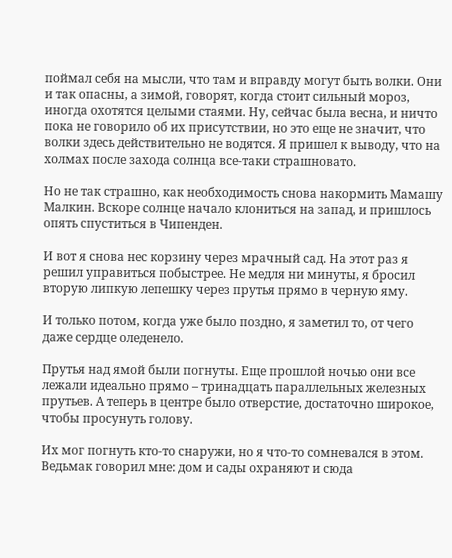поймал себя на мысли, что там и вправду могут быть волки. Они и так опасны, а зимой, говорят, когда стоит сильный мороз, иногда охотятся целыми стаями. Ну, сейчас была весна, и ничто пока не говорило об их присутствии, но это еще не значит, что волки здесь действительно не водятся. Я пришел к выводу, что на холмах после захода солнца все-таки страшновато.

Но не так страшно, как необходимость снова накормить Мамашу Малкин. Вскоре солнце начало клониться на запад, и пришлось опять спуститься в Чипенден.

И вот я снова нес корзину через мрачный сад. На этот раз я решил управиться побыстрее. Не медля ни минуты, я бросил вторую липкую лепешку через прутья прямо в черную яму.

И только потом, когда уже было поздно, я заметил то, от чего даже сердце оледенело.

Прутья над ямой были погнуты. Еще прошлой ночью они все лежали идеально прямо – тринадцать параллельных железных прутьев. А теперь в центре было отверстие, достаточно широкое, чтобы просунуть голову.

Их мог погнуть кто-то снаружи, но я что-то сомневался в этом. Ведьмак говорил мне: дом и сады охраняют и сюда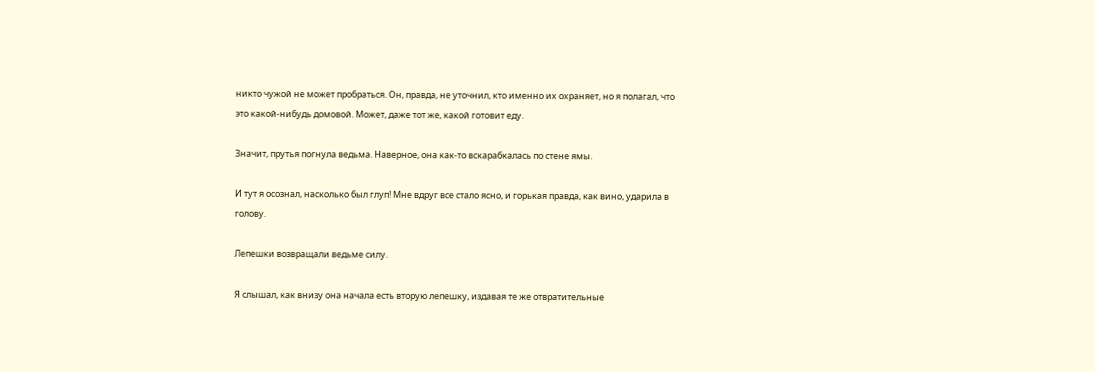никто чужой не может пробраться. Он, правда, не уточнил, кто именно их охраняет, но я полагал, что это какой-нибудь домовой. Может, даже тот же, какой готовит еду.

Значит, прутья погнула ведьма. Наверное, она как-то вскарабкалась по стене ямы.

И тут я осознал, насколько был глуп! Мне вдруг все стало ясно, и горькая правда, как вино, ударила в голову.

Лепешки возвращали ведьме силу.

Я слышал, как внизу она начала есть вторую лепешку, издавая те же отвратительные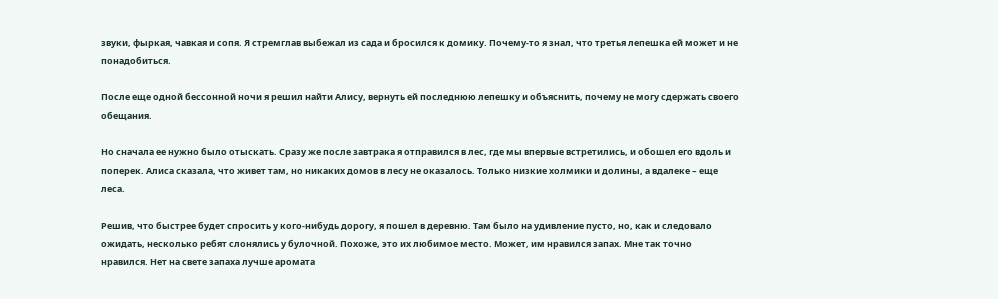звуки, фыркая, чавкая и сопя. Я стремглав выбежал из сада и бросился к домику. Почему-то я знал, что третья лепешка ей может и не понадобиться.

После еще одной бессонной ночи я решил найти Алису, вернуть ей последнюю лепешку и объяснить, почему не могу сдержать своего обещания.

Но сначала ее нужно было отыскать. Сразу же после завтрака я отправился в лес, где мы впервые встретились, и обошел его вдоль и поперек. Алиса сказала, что живет там, но никаких домов в лесу не оказалось. Только низкие холмики и долины, а вдалеке – еще леса.

Решив, что быстрее будет спросить у кого-нибудь дорогу, я пошел в деревню. Там было на удивление пусто, но, как и следовало ожидать, несколько ребят слонялись у булочной. Похоже, это их любимое место. Может, им нравился запах. Мне так точно нравился. Нет на свете запаха лучше аромата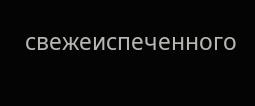свежеиспеченного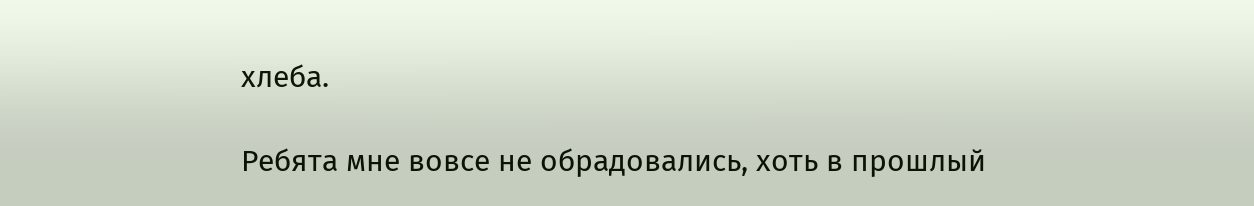хлеба.

Ребята мне вовсе не обрадовались, хоть в прошлый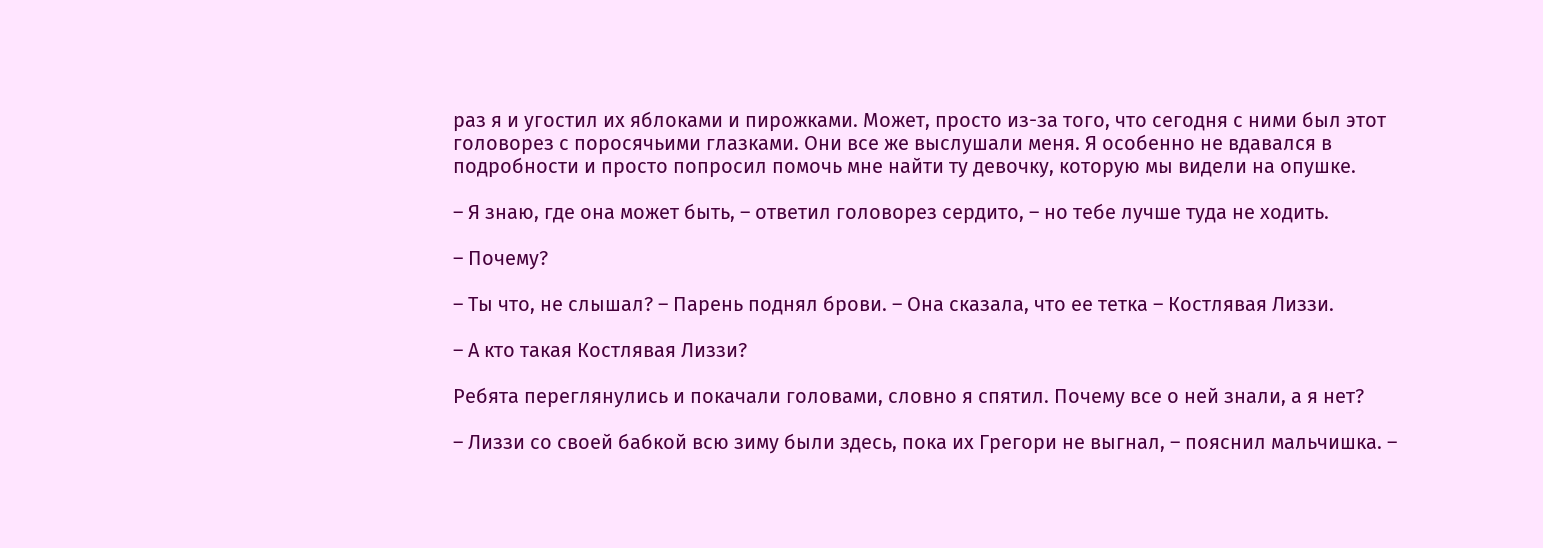раз я и угостил их яблоками и пирожками. Может, просто из-за того, что сегодня с ними был этот головорез с поросячьими глазками. Они все же выслушали меня. Я особенно не вдавался в подробности и просто попросил помочь мне найти ту девочку, которую мы видели на опушке.

– Я знаю, где она может быть, – ответил головорез сердито, – но тебе лучше туда не ходить.

– Почему?

– Ты что, не слышал? – Парень поднял брови. – Она сказала, что ее тетка – Костлявая Лиззи.

– А кто такая Костлявая Лиззи?

Ребята переглянулись и покачали головами, словно я спятил. Почему все о ней знали, а я нет?

– Лиззи со своей бабкой всю зиму были здесь, пока их Грегори не выгнал, – пояснил мальчишка. –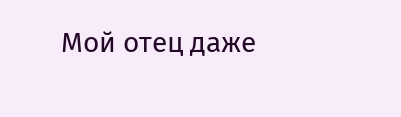Мой отец даже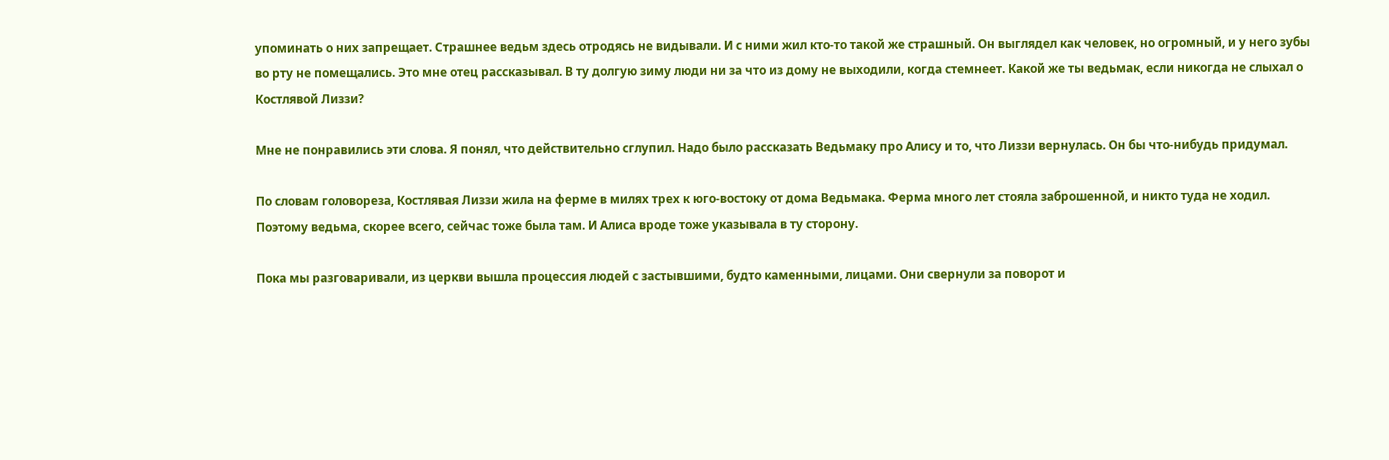упоминать о них запрещает. Страшнее ведьм здесь отродясь не видывали. И с ними жил кто-то такой же страшный. Он выглядел как человек, но огромный, и у него зубы во рту не помещались. Это мне отец рассказывал. В ту долгую зиму люди ни за что из дому не выходили, когда стемнеет. Какой же ты ведьмак, если никогда не слыхал о Костлявой Лиззи?

Мне не понравились эти слова. Я понял, что действительно сглупил. Надо было рассказать Ведьмаку про Алису и то, что Лиззи вернулась. Он бы что-нибудь придумал.

По словам головореза, Костлявая Лиззи жила на ферме в милях трех к юго-востоку от дома Ведьмака. Ферма много лет стояла заброшенной, и никто туда не ходил. Поэтому ведьма, скорее всего, сейчас тоже была там. И Алиса вроде тоже указывала в ту сторону.

Пока мы разговаривали, из церкви вышла процессия людей с застывшими, будто каменными, лицами. Они свернули за поворот и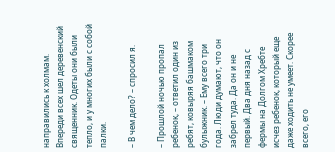направились к холмам. Впереди всех шел деревенский священник. Одеты они были тепло, и у многих были с собой палки.

– В чем дело? – спросил я.

– Прошлой ночью пропал ребенок, – ответил один из ребят, ковыряя башмаком булыжник. – Ему всего три года. Люди думают, что он забрел туда. Да он и не первый. Два дня назад с фермы на Долгом Хребте исчез ребенок, который еще даже ходить не умеет. Скорее всего, его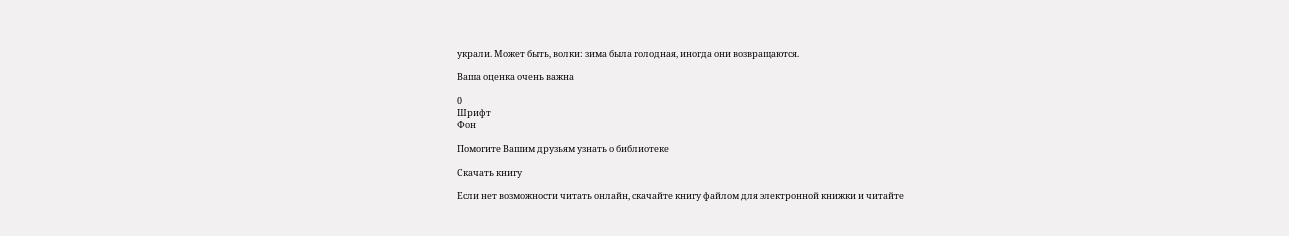украли. Может быть, волки: зима была голодная, иногда они возвращаются.

Ваша оценка очень важна

0
Шрифт
Фон

Помогите Вашим друзьям узнать о библиотеке

Скачать книгу

Если нет возможности читать онлайн, скачайте книгу файлом для электронной книжки и читайте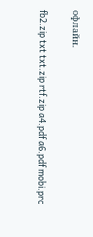офлайн.

fb2.zip txt txt.zip rtf.zip a4.pdf a6.pdf mobi.prc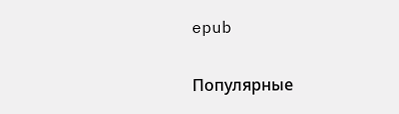epub

Популярные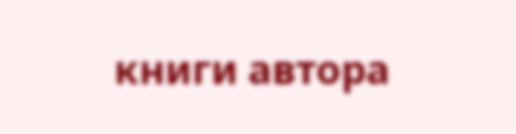книги автора